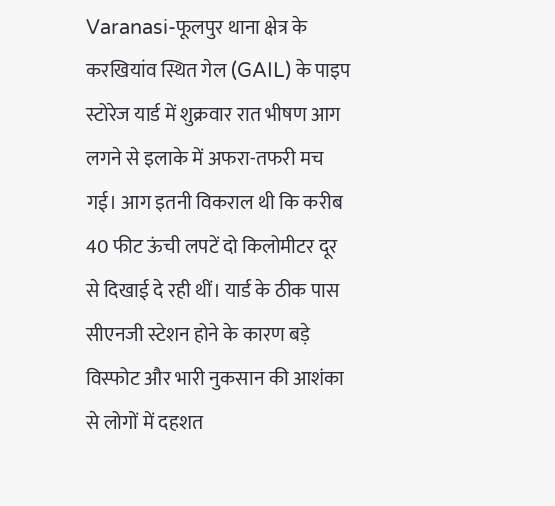Varanasi-फूलपुर थाना क्षेत्र के करखियांव स्थित गेल (GAIL) के पाइप स्टोरेज यार्ड में शुक्रवार रात भीषण आग लगने से इलाके में अफरा-तफरी मच गई। आग इतनी विकराल थी कि करीब 40 फीट ऊंची लपटें दो किलोमीटर दूर से दिखाई दे रही थीं। यार्ड के ठीक पास सीएनजी स्टेशन होने के कारण बड़े विस्फोट और भारी नुकसान की आशंका से लोगों में दहशत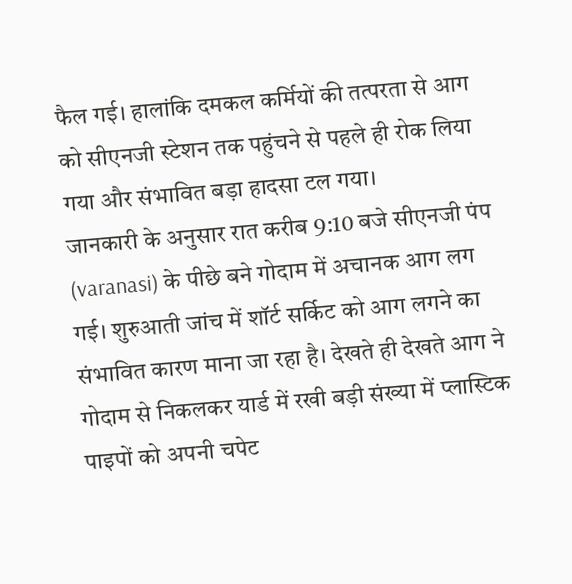फैल गई। हालांकि दमकल कर्मियों की तत्परता से आग को सीएनजी स्टेशन तक पहुंचने से पहले ही रोक लिया गया और संभावित बड़ा हादसा टल गया।
जानकारी के अनुसार रात करीब 9:10 बजे सीएनजी पंप (varanasi) के पीछे बने गोदाम में अचानक आग लग गई। शुरुआती जांच में शॉर्ट सर्किट को आग लगने का संभावित कारण माना जा रहा है। देखते ही देखते आग ने गोदाम से निकलकर यार्ड में रखी बड़ी संख्या में प्लास्टिक पाइपों को अपनी चपेट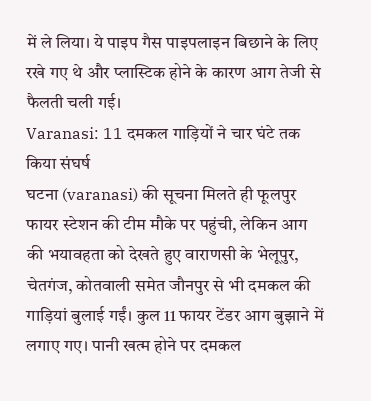में ले लिया। ये पाइप गैस पाइपलाइन बिछाने के लिए रखे गए थे और प्लास्टिक होने के कारण आग तेजी से फैलती चली गई।
Varanasi: 11 दमकल गाड़ियों ने चार घंटे तक किया संघर्ष
घटना (varanasi) की सूचना मिलते ही फूलपुर फायर स्टेशन की टीम मौके पर पहुंची, लेकिन आग की भयावहता को देखते हुए वाराणसी के भेलूपुर, चेतगंज, कोतवाली समेत जौनपुर से भी दमकल की गाड़ियां बुलाई गईं। कुल 11 फायर टेंडर आग बुझाने में लगाए गए। पानी खत्म होने पर दमकल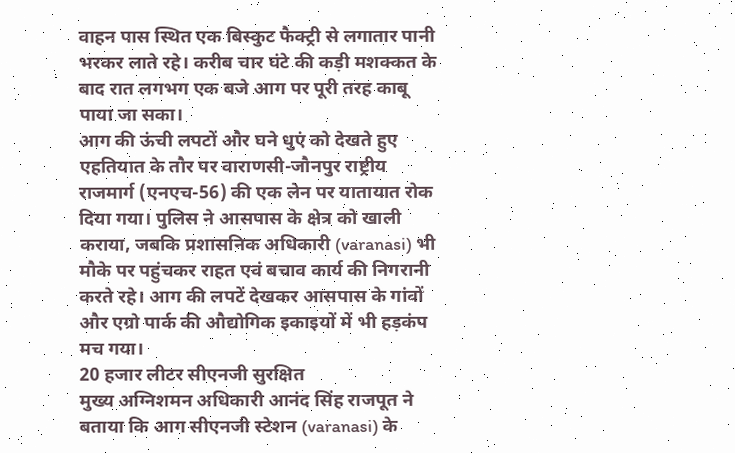वाहन पास स्थित एक बिस्कुट फैक्ट्री से लगातार पानी भरकर लाते रहे। करीब चार घंटे की कड़ी मशक्कत के बाद रात लगभग एक बजे आग पर पूरी तरह काबू पाया जा सका।
आग की ऊंची लपटों और घने धुएं को देखते हुए एहतियात के तौर पर वाराणसी-जौनपुर राष्ट्रीय राजमार्ग (एनएच-56) की एक लेन पर यातायात रोक दिया गया। पुलिस ने आसपास के क्षेत्र को खाली कराया, जबकि प्रशासनिक अधिकारी (varanasi) भी मौके पर पहुंचकर राहत एवं बचाव कार्य की निगरानी करते रहे। आग की लपटें देखकर आसपास के गांवों और एग्रो पार्क की औद्योगिक इकाइयों में भी हड़कंप मच गया।
20 हजार लीटर सीएनजी सुरक्षित
मुख्य अग्निशमन अधिकारी आनंद सिंह राजपूत ने बताया कि आग सीएनजी स्टेशन (varanasi) के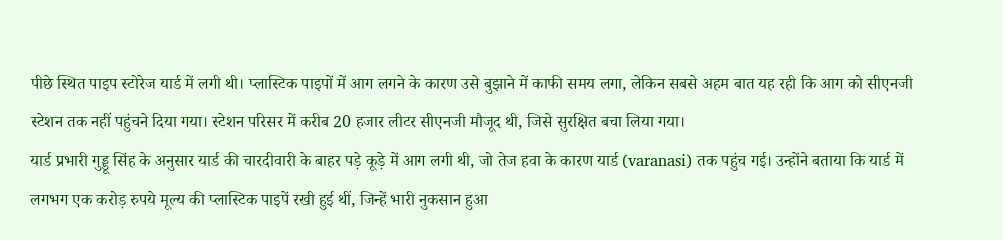पीछे स्थित पाइप स्टोरेज यार्ड में लगी थी। प्लास्टिक पाइपों में आग लगने के कारण उसे बुझाने में काफी समय लगा, लेकिन सबसे अहम बात यह रही कि आग को सीएनजी स्टेशन तक नहीं पहुंचने दिया गया। स्टेशन परिसर में करीब 20 हजार लीटर सीएनजी मौजूद थी, जिसे सुरक्षित बचा लिया गया।
यार्ड प्रभारी गुड्डू सिंह के अनुसार यार्ड की चारदीवारी के बाहर पड़े कूड़े में आग लगी थी, जो तेज हवा के कारण यार्ड (varanasi) तक पहुंच गई। उन्होंने बताया कि यार्ड में लगभग एक करोड़ रुपये मूल्य की प्लास्टिक पाइपें रखी हुई थीं, जिन्हें भारी नुकसान हुआ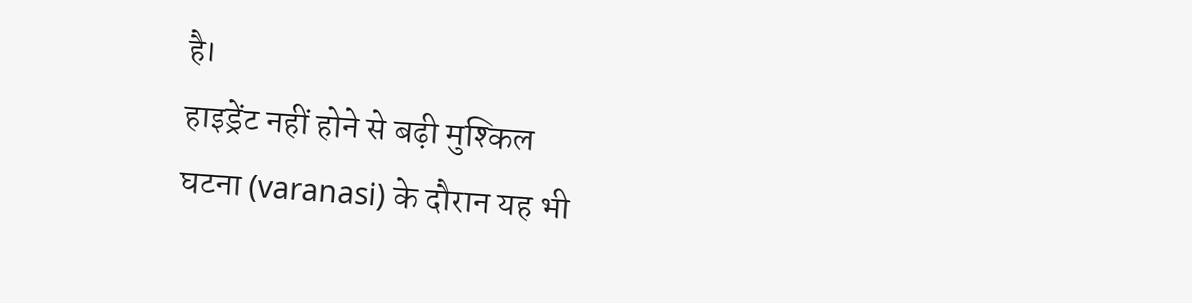है।
हाइड्रेंट नहीं होने से बढ़ी मुश्किल
घटना (varanasi) के दौरान यह भी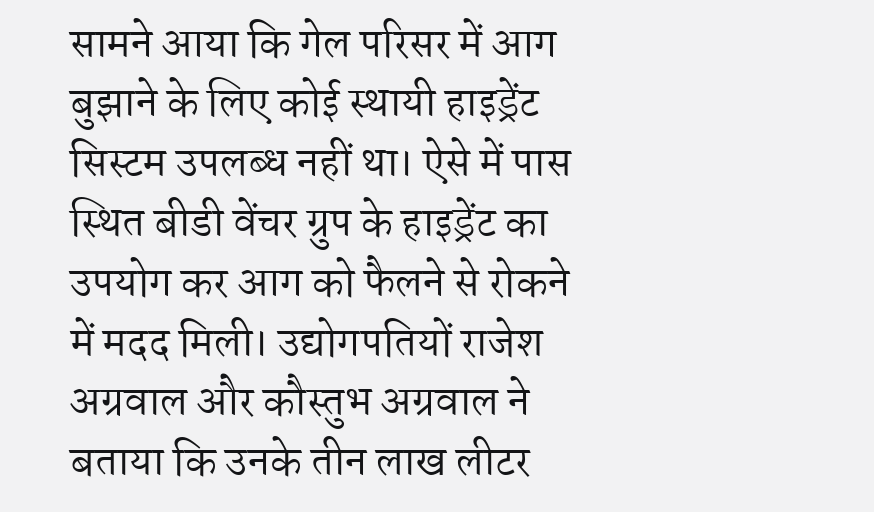सामने आया कि गेल परिसर में आग बुझाने के लिए कोई स्थायी हाइड्रेंट सिस्टम उपलब्ध नहीं था। ऐसे में पास स्थित बीडी वेंचर ग्रुप के हाइड्रेंट का उपयोग कर आग को फैलने से रोकने में मदद मिली। उद्योगपतियों राजेश अग्रवाल और कौस्तुभ अग्रवाल ने बताया कि उनके तीन लाख लीटर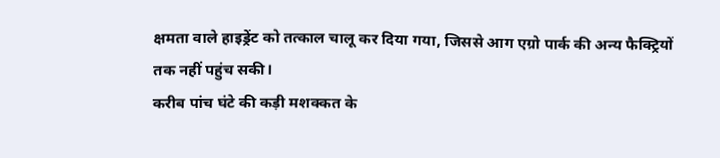क्षमता वाले हाइड्रेंट को तत्काल चालू कर दिया गया, जिससे आग एग्रो पार्क की अन्य फैक्ट्रियों तक नहीं पहुंच सकी।
करीब पांच घंटे की कड़ी मशक्कत के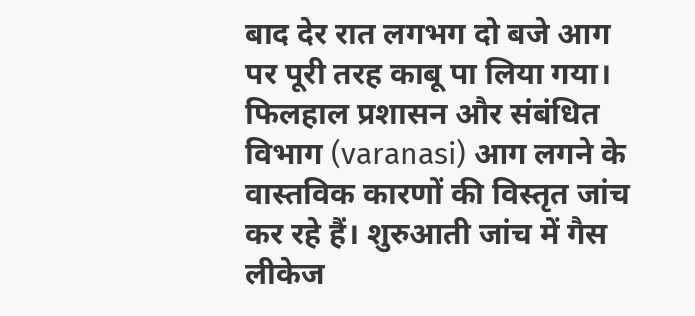बाद देर रात लगभग दो बजे आग पर पूरी तरह काबू पा लिया गया। फिलहाल प्रशासन और संबंधित विभाग (varanasi) आग लगने के वास्तविक कारणों की विस्तृत जांच कर रहे हैं। शुरुआती जांच में गैस लीकेज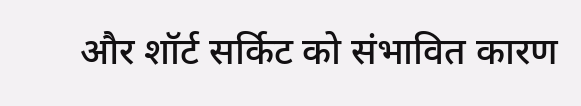और शॉर्ट सर्किट को संभावित कारण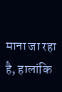माना जा रहा है, हालांकि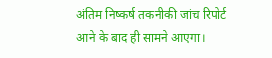अंतिम निष्कर्ष तकनीकी जांच रिपोर्ट आने के बाद ही सामने आएगा।